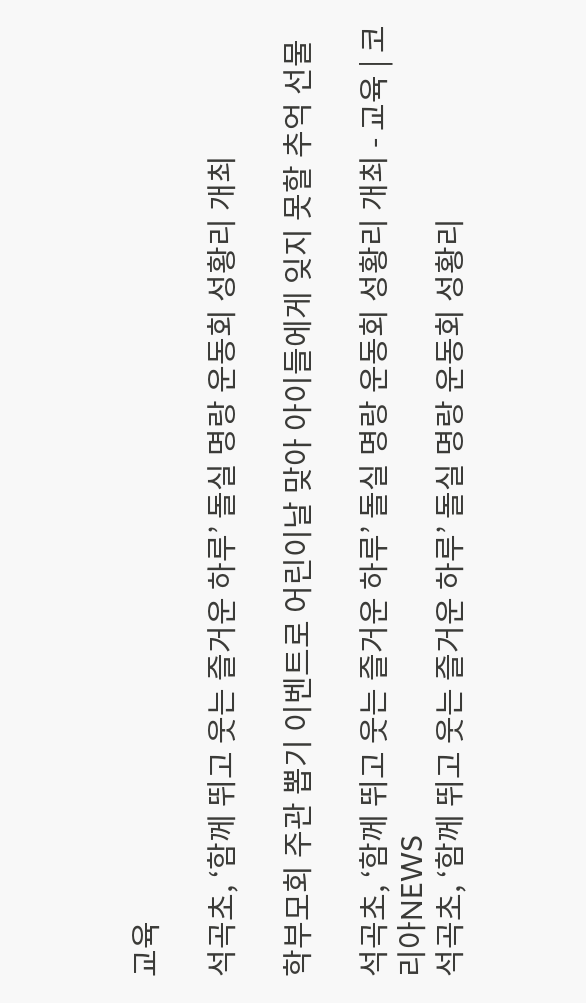교육

석곡초, ‘함께 뛰고 웃는 즐거운 하루’ 돌실 명랑 운동회 성황리 개최

학부모회 주관 뽑기 이벤트로 어린이날 맞아 아이들에게 잊지 못할 추억 선물

석곡초, ‘함께 뛰고 웃는 즐거운 하루’ 돌실 명랑 운동회 성황리 개최 - 교육 | 코리아NEWS
석곡초, ‘함께 뛰고 웃는 즐거운 하루’ 돌실 명랑 운동회 성황리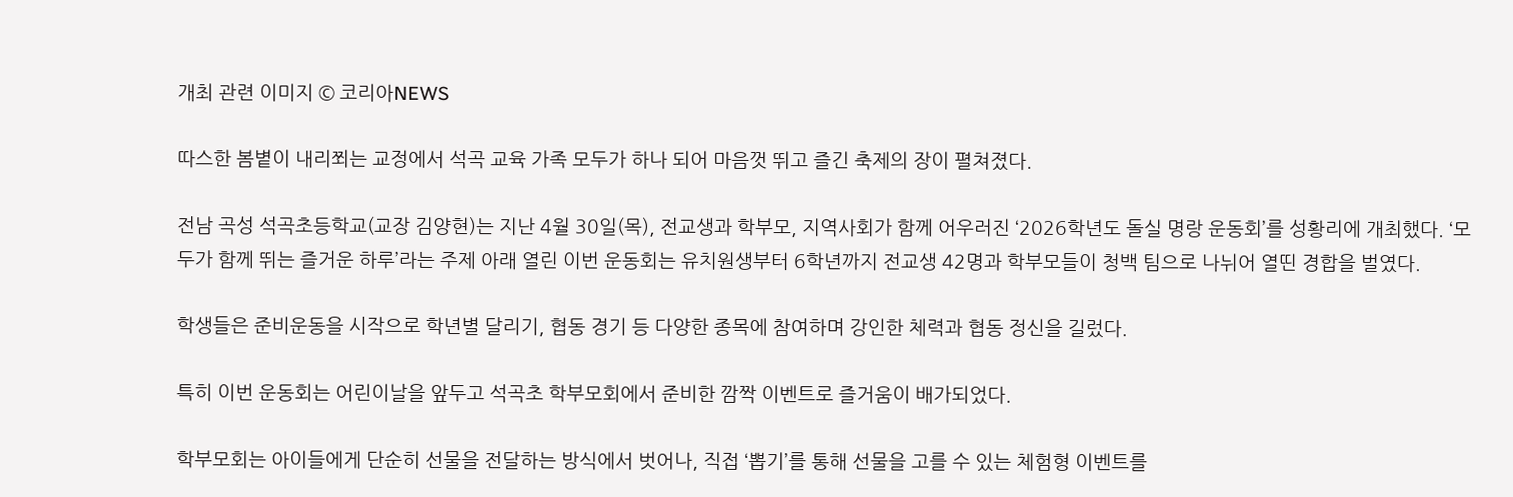개최 관련 이미지 © 코리아NEWS

따스한 봄볕이 내리쬐는 교정에서 석곡 교육 가족 모두가 하나 되어 마음껏 뛰고 즐긴 축제의 장이 펼쳐졌다.

전남 곡성 석곡초등학교(교장 김양현)는 지난 4월 30일(목), 전교생과 학부모, 지역사회가 함께 어우러진 ‘2026학년도 돌실 명랑 운동회’를 성황리에 개최했다. ‘모두가 함께 뛰는 즐거운 하루’라는 주제 아래 열린 이번 운동회는 유치원생부터 6학년까지 전교생 42명과 학부모들이 청백 팀으로 나뉘어 열띤 경합을 벌였다.

학생들은 준비운동을 시작으로 학년별 달리기, 협동 경기 등 다양한 종목에 참여하며 강인한 체력과 협동 정신을 길렀다.

특히 이번 운동회는 어린이날을 앞두고 석곡초 학부모회에서 준비한 깜짝 이벤트로 즐거움이 배가되었다.

학부모회는 아이들에게 단순히 선물을 전달하는 방식에서 벗어나, 직접 ‘뽑기’를 통해 선물을 고를 수 있는 체험형 이벤트를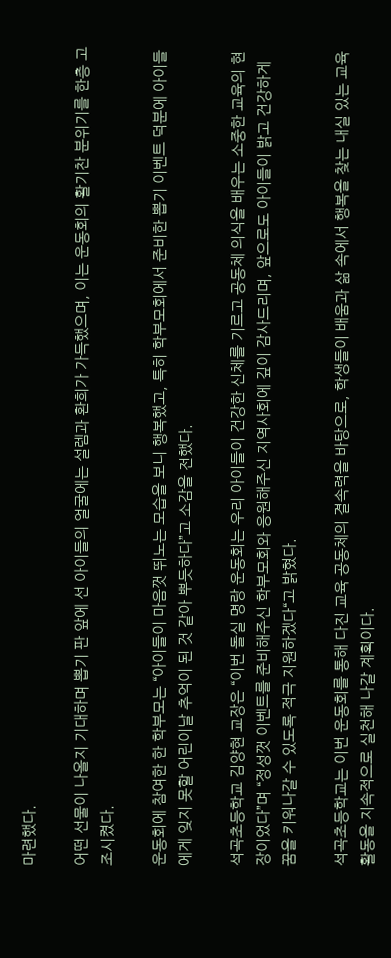마련했다.

어떤 선물이 나올지 기대하며 뽑기 판 앞에 선 아이들의 얼굴에는 설렘과 환희가 가득했으며, 이는 운동회의 활기찬 분위기를 한층 고조시켰다.

운동회에 참여한 한 학부모는 “아이들이 마음껏 뛰노는 모습을 보니 행복했고, 특히 학부모회에서 준비한 뽑기 이벤트 덕분에 아이들에게 잊지 못할 어린이날 추억이 된 것 같아 뿌듯하다”고 소감을 전했다.

석곡초등학교 김양현 교장은 “이번 돌실 명랑 운동회는 우리 아이들이 건강한 신체를 기르고 공동체 의식을 배우는 소중한 교육의 현장이었다”며 “정성껏 이벤트를 준비해주신 학부모회와 응원해주신 지역사회에 깊이 감사드리며, 앞으로도 아이들이 밝고 건강하게 꿈을 키워나갈 수 있도록 적극 지원하겠다“고 밝혔다.

석곡초등학교는 이번 운동회를 통해 다진 교육 공동체의 결속력을 바탕으로, 학생들이 배움과 삶 속에서 행복을 찾는 내실 있는 교육 활동을 지속적으로 실천해 나갈 계획이다.